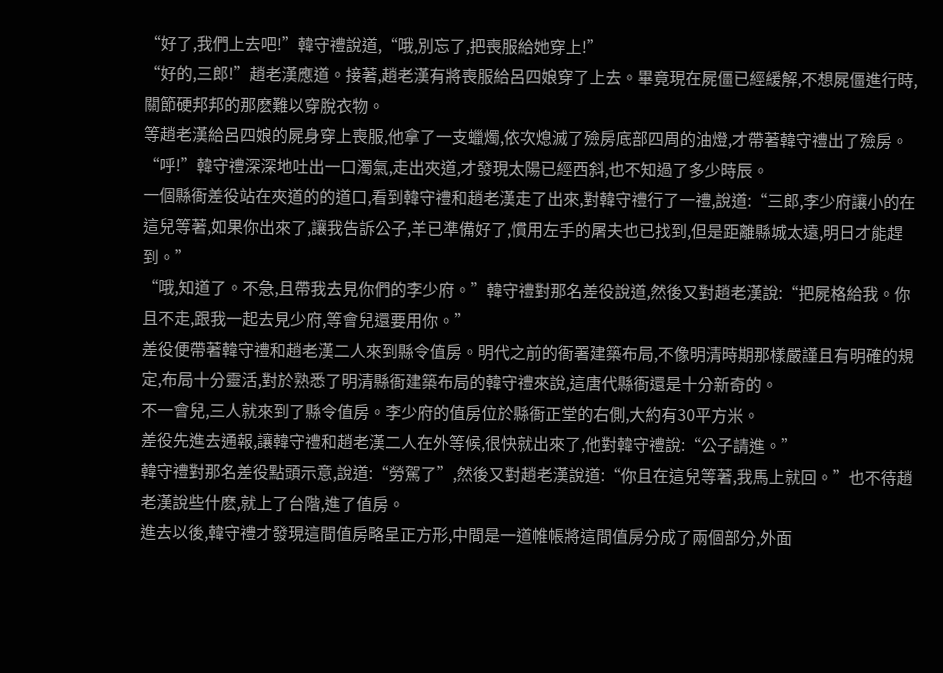“好了,我們上去吧!”韓守禮說道,“哦,別忘了,把喪服給她穿上!”
“好的,三郎!”趙老漢應道。接著,趙老漢有將喪服給呂四娘穿了上去。畢竟現在屍僵已經緩解,不想屍僵進行時,關節硬邦邦的那麽難以穿脫衣物。
等趙老漢給呂四娘的屍身穿上喪服,他拿了一支蠟燭,依次熄滅了殮房底部四周的油燈,才帶著韓守禮出了殮房。
“呼!”韓守禮深深地吐出一口濁氣,走出夾道,才發現太陽已經西斜,也不知過了多少時辰。
一個縣衙差役站在夾道的的道口,看到韓守禮和趙老漢走了出來,對韓守禮行了一禮,說道:“三郎,李少府讓小的在這兒等著,如果你出來了,讓我告訴公子,羊已準備好了,慣用左手的屠夫也已找到,但是距離縣城太遠,明日才能趕到。”
“哦,知道了。不急,且帶我去見你們的李少府。”韓守禮對那名差役說道,然後又對趙老漢說:“把屍格給我。你且不走,跟我一起去見少府,等會兒還要用你。”
差役便帶著韓守禮和趙老漢二人來到縣令值房。明代之前的衙署建築布局,不像明清時期那樣嚴謹且有明確的規定,布局十分靈活,對於熟悉了明清縣衙建築布局的韓守禮來說,這唐代縣衙還是十分新奇的。
不一會兒,三人就來到了縣令值房。李少府的值房位於縣衙正堂的右側,大約有30平方米。
差役先進去通報,讓韓守禮和趙老漢二人在外等候,很快就出來了,他對韓守禮說:“公子請進。”
韓守禮對那名差役點頭示意,說道:“勞駕了”,然後又對趙老漢說道:“你且在這兒等著,我馬上就回。”也不待趙老漢說些什麽,就上了台階,進了值房。
進去以後,韓守禮才發現這間值房略呈正方形,中間是一道帷帳將這間值房分成了兩個部分,外面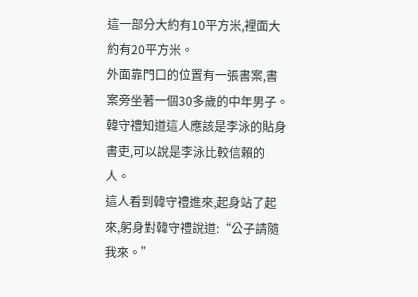這一部分大約有10平方米,裡面大約有20平方米。
外面靠門口的位置有一張書案,書案旁坐著一個30多歲的中年男子。韓守禮知道這人應該是李泳的貼身書吏,可以說是李泳比較信賴的人。
這人看到韓守禮進來,起身站了起來,躬身對韓守禮說道:“公子請隨我來。”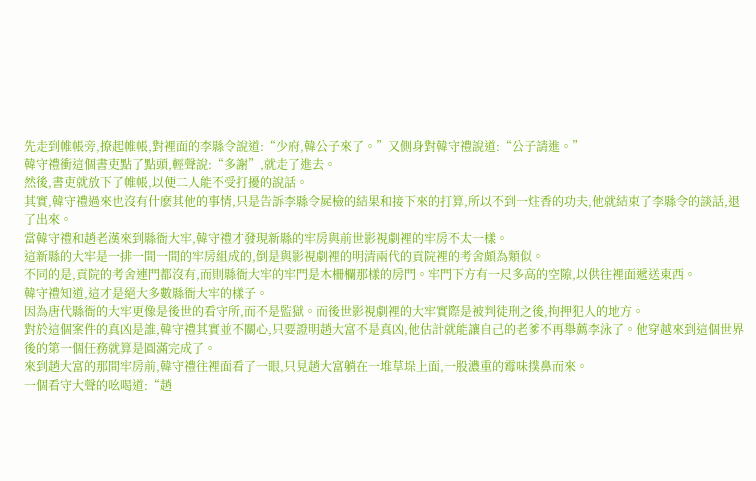先走到帷帳旁,撩起帷帳,對裡面的李縣令說道:“少府,韓公子來了。”又側身對韓守禮說道:“公子請進。”
韓守禮衝這個書吏點了點頭,輕聲說:“多謝”,就走了進去。
然後,書吏就放下了帷帳,以便二人能不受打擾的說話。
其實,韓守禮過來也沒有什麽其他的事情,只是告訴李縣令屍檢的結果和接下來的打算,所以不到一炷香的功夫,他就結束了李縣令的談話,退了出來。
當韓守禮和趙老漢來到縣衙大牢,韓守禮才發現新縣的牢房與前世影視劇裡的牢房不太一樣。
這新縣的大牢是一排一間一間的牢房組成的,倒是與影視劇裡的明清兩代的貢院裡的考舍頗為類似。
不同的是,貢院的考舍連門都沒有,而則縣衙大牢的牢門是木柵欄那樣的房門。牢門下方有一尺多高的空隙,以供往裡面遞送東西。
韓守禮知道,這才是絕大多數縣衙大牢的樣子。
因為唐代縣衙的大牢更像是後世的看守所,而不是監獄。而後世影視劇裡的大牢實際是被判徒刑之後,拘押犯人的地方。
對於這個案件的真凶是誰,韓守禮其實並不關心,只要證明趙大富不是真凶,他估計就能讓自己的老爹不再舉薦李泳了。他穿越來到這個世界後的第一個任務就算是圓滿完成了。
來到趙大富的那間牢房前,韓守禮往裡面看了一眼,只見趙大富躺在一堆草垛上面,一股濃重的霉味撲鼻而來。
一個看守大聲的吆喝道:“趙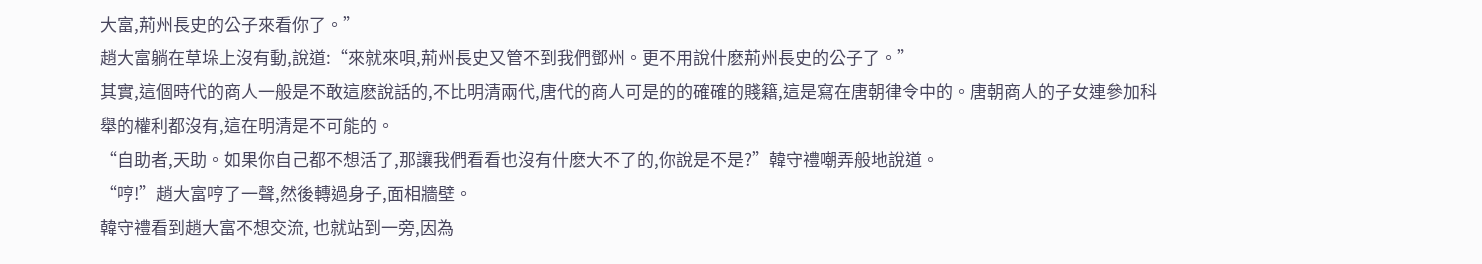大富,荊州長史的公子來看你了。”
趙大富躺在草垛上沒有動,說道:“來就來唄,荊州長史又管不到我們鄧州。更不用說什麽荊州長史的公子了。”
其實,這個時代的商人一般是不敢這麽說話的,不比明清兩代,唐代的商人可是的的確確的賤籍,這是寫在唐朝律令中的。唐朝商人的子女連參加科舉的權利都沒有,這在明清是不可能的。
“自助者,天助。如果你自己都不想活了,那讓我們看看也沒有什麽大不了的,你說是不是?”韓守禮嘲弄般地說道。
“哼!”趙大富哼了一聲,然後轉過身子,面相牆壁。
韓守禮看到趙大富不想交流, 也就站到一旁,因為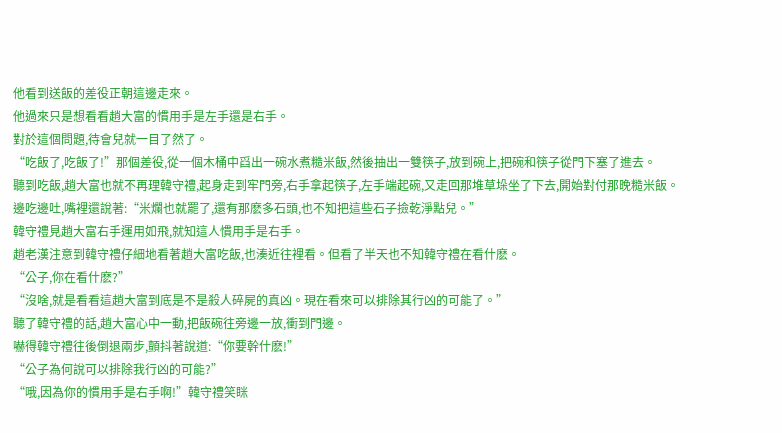他看到送飯的差役正朝這邊走來。
他過來只是想看看趙大富的慣用手是左手還是右手。
對於這個問題,待會兒就一目了然了。
“吃飯了,吃飯了!”那個差役,從一個木桶中舀出一碗水煮糙米飯,然後抽出一雙筷子,放到碗上,把碗和筷子從門下塞了進去。
聽到吃飯,趙大富也就不再理韓守禮,起身走到牢門旁,右手拿起筷子,左手端起碗,又走回那堆草垛坐了下去,開始對付那晚糙米飯。
邊吃邊吐,嘴裡還說著:“米爛也就罷了,還有那麽多石頭,也不知把這些石子撿乾淨點兒。”
韓守禮見趙大富右手運用如飛,就知這人慣用手是右手。
趙老漢注意到韓守禮仔細地看著趙大富吃飯,也湊近往裡看。但看了半天也不知韓守禮在看什麽。
“公子,你在看什麽?”
“沒啥,就是看看這趙大富到底是不是殺人碎屍的真凶。現在看來可以排除其行凶的可能了。”
聽了韓守禮的話,趙大富心中一動,把飯碗往旁邊一放,衝到門邊。
嚇得韓守禮往後倒退兩步,顫抖著說道:“你要幹什麽!”
“公子為何說可以排除我行凶的可能?”
“哦,因為你的慣用手是右手啊!”韓守禮笑眯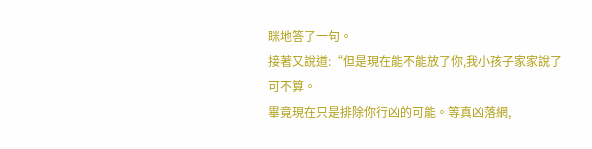眯地答了一句。
接著又說道:“但是現在能不能放了你,我小孩子家家說了可不算。
畢竟現在只是排除你行凶的可能。等真凶落網,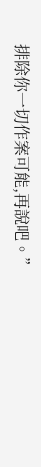排除你一切作案可能,再說吧。”